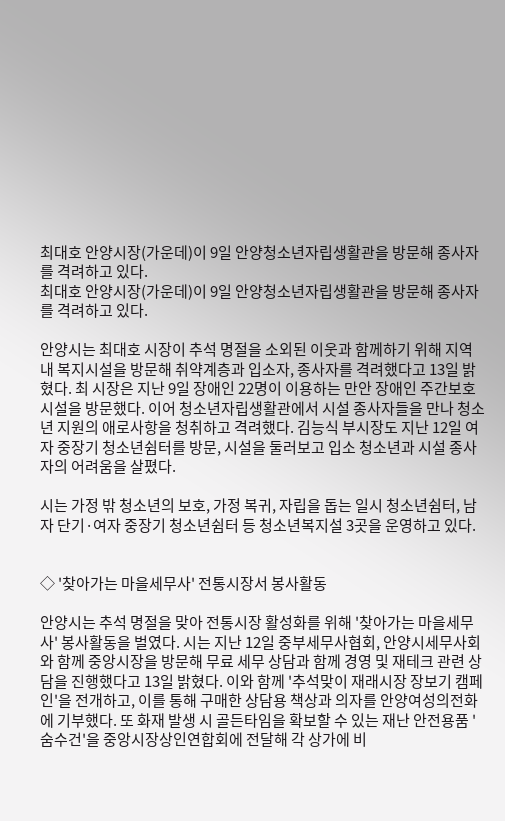최대호 안양시장(가운데)이 9일 안양청소년자립생활관을 방문해 종사자를 격려하고 있다.
최대호 안양시장(가운데)이 9일 안양청소년자립생활관을 방문해 종사자를 격려하고 있다.

안양시는 최대호 시장이 추석 명절을 소외된 이웃과 함께하기 위해 지역 내 복지시설을 방문해 취약계층과 입소자, 종사자를 격려했다고 13일 밝혔다. 최 시장은 지난 9일 장애인 22명이 이용하는 만안 장애인 주간보호시설을 방문했다. 이어 청소년자립생활관에서 시설 종사자들을 만나 청소년 지원의 애로사항을 청취하고 격려했다. 김능식 부시장도 지난 12일 여자 중장기 청소년쉼터를 방문, 시설을 둘러보고 입소 청소년과 시설 종사자의 어려움을 살폈다.

시는 가정 밖 청소년의 보호, 가정 복귀, 자립을 돕는 일시 청소년쉼터, 남자 단기·여자 중장기 청소년쉼터 등 청소년복지설 3곳을 운영하고 있다.


◇ '찾아가는 마을세무사' 전통시장서 봉사활동

안양시는 추석 명절을 맞아 전통시장 활성화를 위해 '찾아가는 마을세무사' 봉사활동을 벌였다. 시는 지난 12일 중부세무사협회, 안양시세무사회와 함께 중앙시장을 방문해 무료 세무 상담과 함께 경영 및 재테크 관련 상담을 진행했다고 13일 밝혔다. 이와 함께 '추석맞이 재래시장 장보기 캠페인'을 전개하고, 이를 통해 구매한 상담용 책상과 의자를 안양여성의전화에 기부했다. 또 화재 발생 시 골든타임을 확보할 수 있는 재난 안전용품 '숨수건'을 중앙시장상인연합회에 전달해 각 상가에 비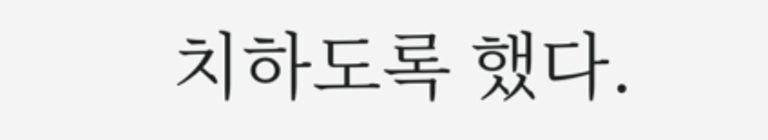치하도록 했다.